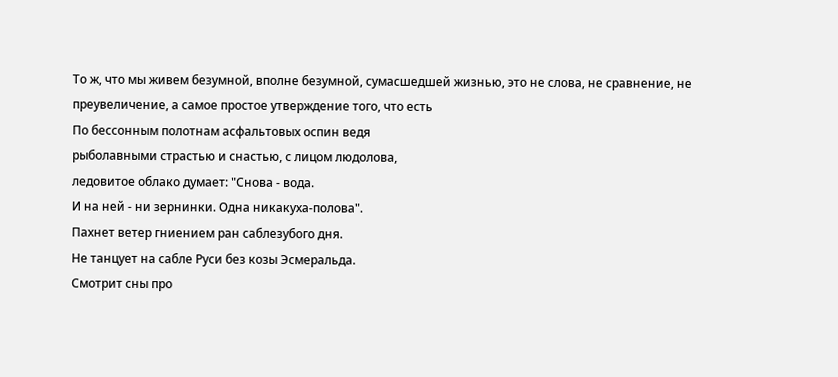То ж, что мы живем безумной, вполне безумной, сумасшедшей жизнью, это не слова, не сравнение, не преувеличение, а самое простое утверждение того, что есть
По бессонным полотнам асфальтовых оспин ведя
рыболавными страстью и снастью, с лицом людолова,
ледовитое облако думает: "Снова - вода.
И на ней - ни зернинки. Одна никакуха-полова".
Пахнет ветер гниением ран саблезубого дня.
Не танцует на сабле Руси без козы Эсмеральда.
Смотрит сны про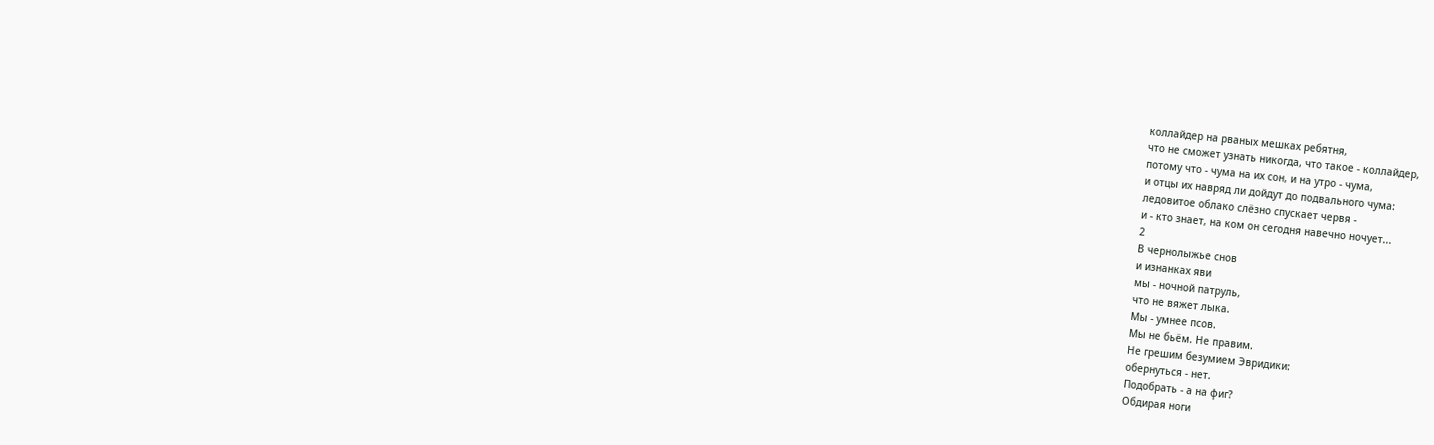коллайдер на рваных мешках ребятня,
что не сможет узнать никогда, что такое - коллайдер,
потому что - чума на их сон, и на утро - чума,
и отцы их навряд ли дойдут до подвального чума:
ледовитое облако слёзно спускает червя -
и - кто знает, на ком он сегодня навечно ночует...
2
В чернолыжье снов
и изнанках яви
мы - ночной патруль,
что не вяжет лыка.
Мы - умнее псов.
Мы не бьём. Не правим.
Не грешим безумием Эвридики:
обернуться - нет.
Подобрать - а на фиг?
Обдирая ноги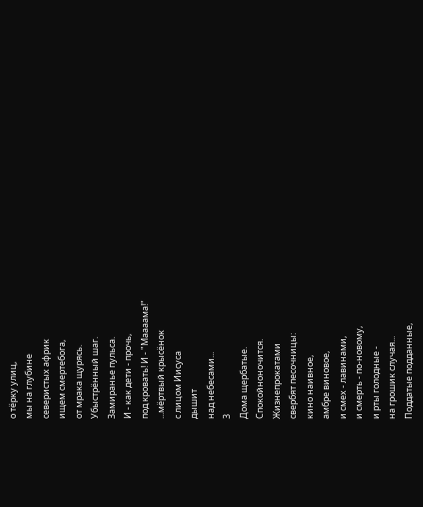о тёрку улиц,
мы на глубине
северистых африк
ищем смертебога,
от мрака щурясь.
Убыстрённый шаг.
Замиранье пульса.
И - как дети - прочь,
под кровать! И - "Маааама!"
...мёртвый крысёнок
с лицом Иисуса
дышит
над небесами...
3
Дома щербатые.
Спокойноночится.
Жизнепрокатами
свербят песочницы:
кино наивное,
амбре виновое,
и смех - лавинами,
и смерть - по-новому,
и рты голодные -
на грошик случая...
Поддатые подданные,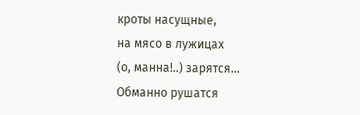кроты насущные,
на мясо в лужицах
(о, манна!..) зарятся...
Обманно рушатся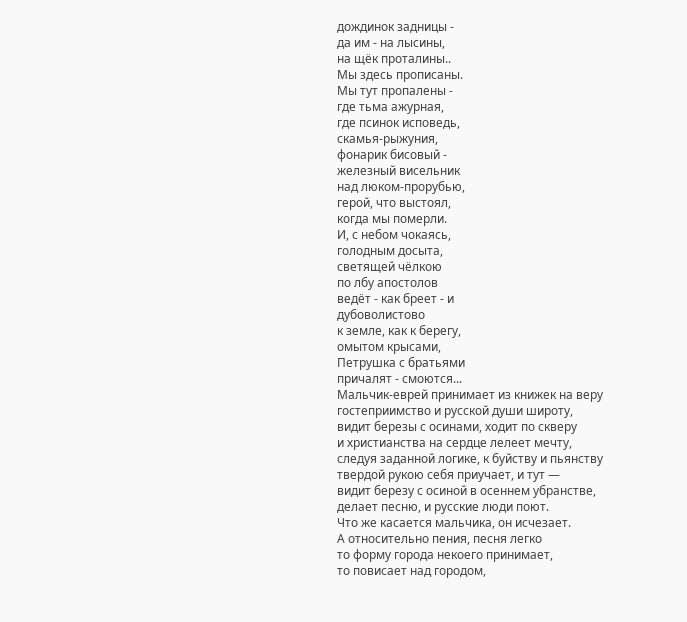дождинок задницы -
да им - на лысины,
на щёк проталины..
Мы здесь прописаны.
Мы тут пропалены -
где тьма ажурная,
где псинок исповедь,
скамья-рыжуния,
фонарик бисовый -
железный висельник
над люком-прорубью,
герой, что выстоял,
когда мы померли.
И, с небом чокаясь,
голодным досыта,
светящей чёлкою
по лбу апостолов
ведёт - как бреет - и
дубоволистово
к земле, как к берегу,
омытом крысами,
Петрушка с братьями
причалят - смоются...
Мальчик-еврей принимает из книжек на веру
гостеприимство и русской души широту,
видит березы с осинами, ходит по скверу
и христианства на сердце лелеет мечту,
следуя заданной логике, к буйству и пьянству
твердой рукою себя приучает, и тут —
видит березу с осиной в осеннем убранстве,
делает песню, и русские люди поют.
Что же касается мальчика, он исчезает.
А относительно пения, песня легко
то форму города некоего принимает,
то повисает над городом,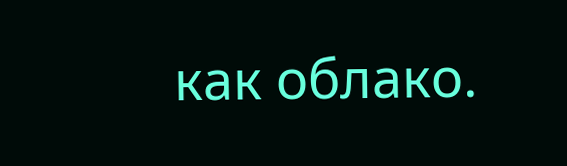как облако.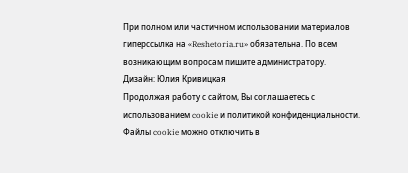При полном или частичном использовании материалов гиперссылка на «Reshetoria.ru» обязательна. По всем возникающим вопросам пишите администратору.
Дизайн: Юлия Кривицкая
Продолжая работу с сайтом, Вы соглашаетесь с использованием cookie и политикой конфиденциальности. Файлы cookie можно отключить в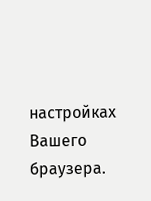настройках Вашего браузера.